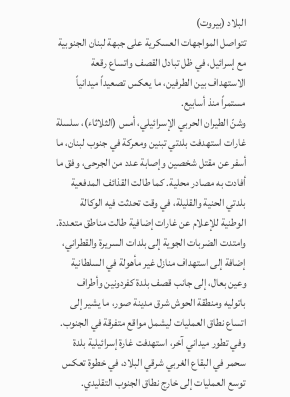البلاد (بيروت)
تتواصل المواجهات العسكرية على جبهة لبنان الجنوبية مع إسرائيل، في ظل تبادل القصف واتساع رقعة الاستهداف بين الطرفين، ما يعكس تصعيداً ميدانياً مستمراً منذ أسابيع.
وشنّ الطيران الحربي الإسرائيلي، أمس (الثلاثاء)، سلسلة غارات استهدفت بلدتي تبنين ومعركة في جنوب لبنان، ما أسفر عن مقتل شخصين وإصابة عدد من الجرحى، وفق ما أفادت به مصادر محلية. كما طالت القذائف المدفعية بلدتي الحنية والقليلة، في وقت تحدثت فيه الوكالة الوطنية للإعلام عن غارات إضافية طالت مناطق متعددة.
وامتدت الضربات الجوية إلى بلدات السريرة والقطراني، إضافة إلى استهداف منازل غير مأهولة في السلطانية وعين بعال، إلى جانب قصف بلدة كفردونين وأطراف باتوليه ومنطقة الحوش شرق مدينة صور، ما يشير إلى اتساع نطاق العمليات ليشمل مواقع متفرقة في الجنوب.
وفي تطور ميداني آخر، استهدفت غارة إسرائيلية بلدة سحمر في البقاع الغربي شرقي البلاد، في خطوة تعكس توسع العمليات إلى خارج نطاق الجنوب التقليدي.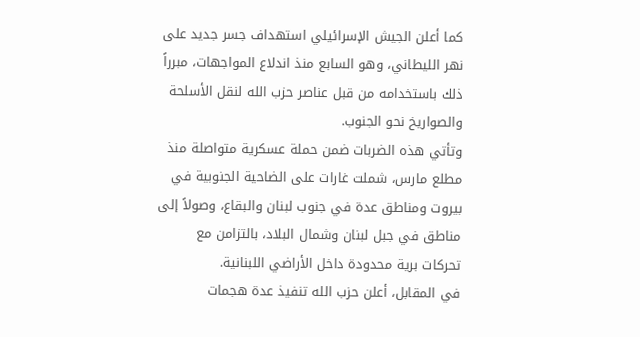كما أعلن الجيش الإسرائيلي استهداف جسر جديد على نهر الليطاني، وهو السابع منذ اندلاع المواجهات، مبرراً ذلك باستخدامه من قبل عناصر حزب الله لنقل الأسلحة والصواريخ نحو الجنوب.
وتأتي هذه الضربات ضمن حملة عسكرية متواصلة منذ مطلع مارس، شملت غارات على الضاحية الجنوبية في بيروت ومناطق عدة في جنوب لبنان والبقاع، وصولاً إلى مناطق في جبل لبنان وشمال البلاد، بالتزامن مع تحركات برية محدودة داخل الأراضي اللبنانية.
في المقابل، أعلن حزب الله تنفيذ عدة هجمات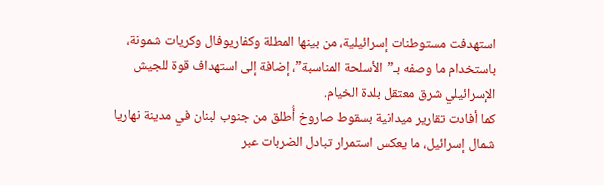استهدفت مستوطنات إسرائيلية، من بينها المطلة وكفاريوفال وكريات شمونة، باستخدام ما وصفه بـ”الأسلحة المناسبة”، إضافة إلى استهداف قوة للجيش الإسرائيلي شرق معتقل بلدة الخيام.
كما أفادت تقارير ميدانية بسقوط صاروخ أُطلق من جنوب لبنان في مدينة نهاريا شمال إسرائيل، ما يعكس استمرار تبادل الضربات عبر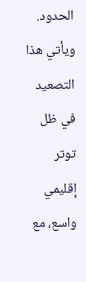الحدود.
ويأتي هذا التصعيد في ظل توتر إقليمي واسع، مع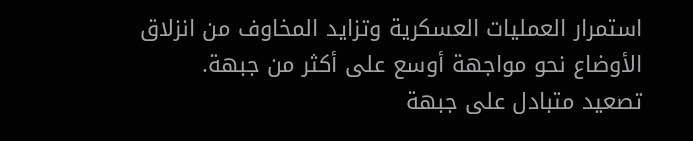استمرار العمليات العسكرية وتزايد المخاوف من انزلاق الأوضاع نحو مواجهة أوسع على أكثر من جبهة.
تصعيد متبادل على جبهة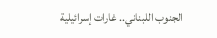الجنوب اللبناني.. غارات إسرائيلية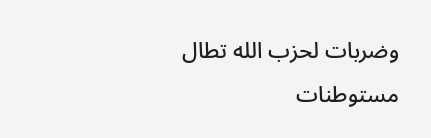وضربات لحزب الله تطال مستوطنات